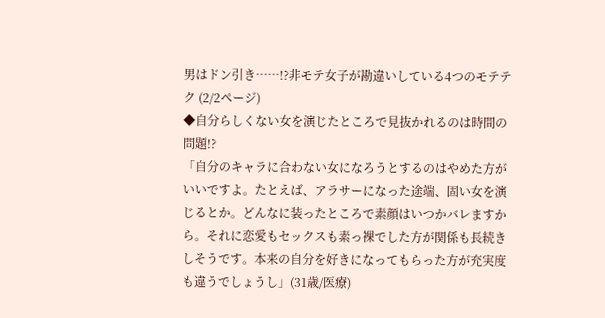男はドン引き……!?非モテ女子が勘違いしている4つのモテテク (2/2ページ)
◆自分らしくない女を演じたところで見抜かれるのは時間の問題!?
「自分のキャラに合わない女になろうとするのはやめた方がいいですよ。たとえば、アラサーになった途端、固い女を演じるとか。どんなに装ったところで素顔はいつかバレますから。それに恋愛もセックスも素っ裸でした方が関係も長続きしそうです。本来の自分を好きになってもらった方が充実度も違うでしょうし」(31歳/医療)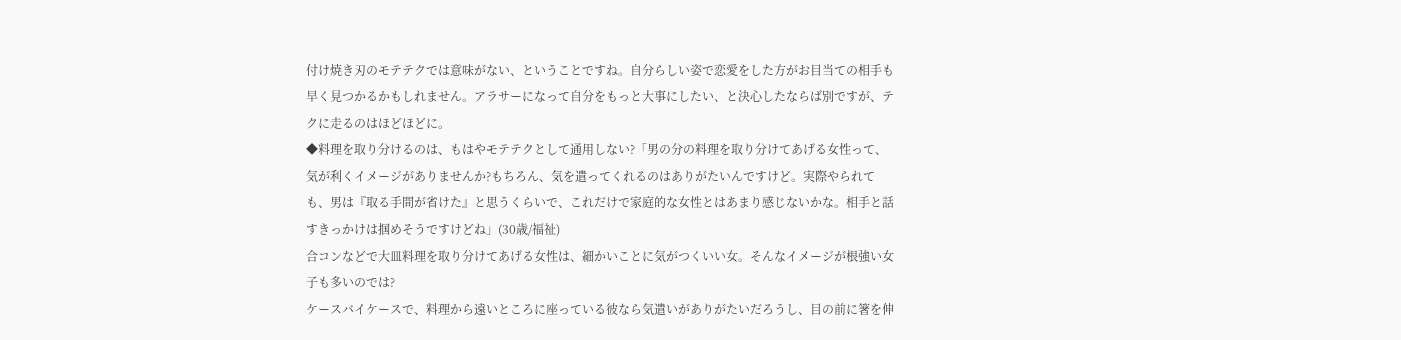付け焼き刃のモテテクでは意味がない、ということですね。自分らしい姿で恋愛をした方がお目当ての相手も早く見つかるかもしれません。アラサーになって自分をもっと大事にしたい、と決心したならば別ですが、テクに走るのはほどほどに。
◆料理を取り分けるのは、もはやモテテクとして通用しない?「男の分の料理を取り分けてあげる女性って、気が利くイメージがありませんか?もちろん、気を遣ってくれるのはありがたいんですけど。実際やられても、男は『取る手間が省けた』と思うくらいで、これだけで家庭的な女性とはあまり感じないかな。相手と話すきっかけは掴めそうですけどね」(30歳/福祉)
合コンなどで大皿料理を取り分けてあげる女性は、細かいことに気がつくいい女。そんなイメージが根強い女子も多いのでは?
ケースバイケースで、料理から遠いところに座っている彼なら気遣いがありがたいだろうし、目の前に箸を伸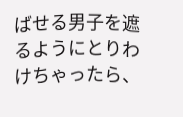ばせる男子を遮るようにとりわけちゃったら、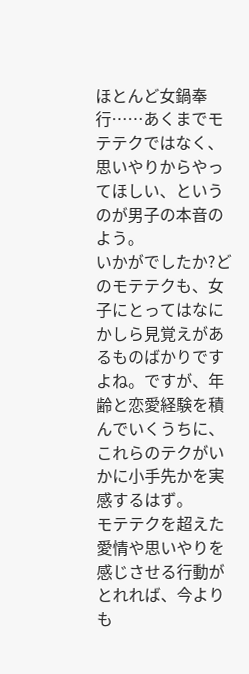ほとんど女鍋奉行……あくまでモテテクではなく、思いやりからやってほしい、というのが男子の本音のよう。
いかがでしたか?どのモテテクも、女子にとってはなにかしら見覚えがあるものばかりですよね。ですが、年齢と恋愛経験を積んでいくうちに、これらのテクがいかに小手先かを実感するはず。
モテテクを超えた愛情や思いやりを感じさせる行動がとれれば、今よりも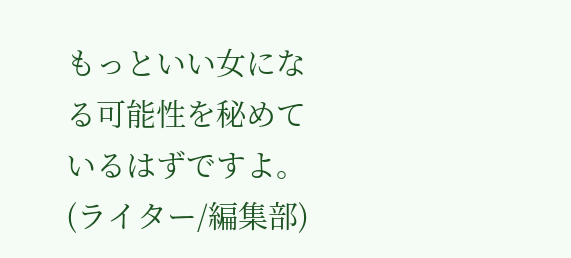もっといい女になる可能性を秘めているはずですよ。
(ライター/編集部)